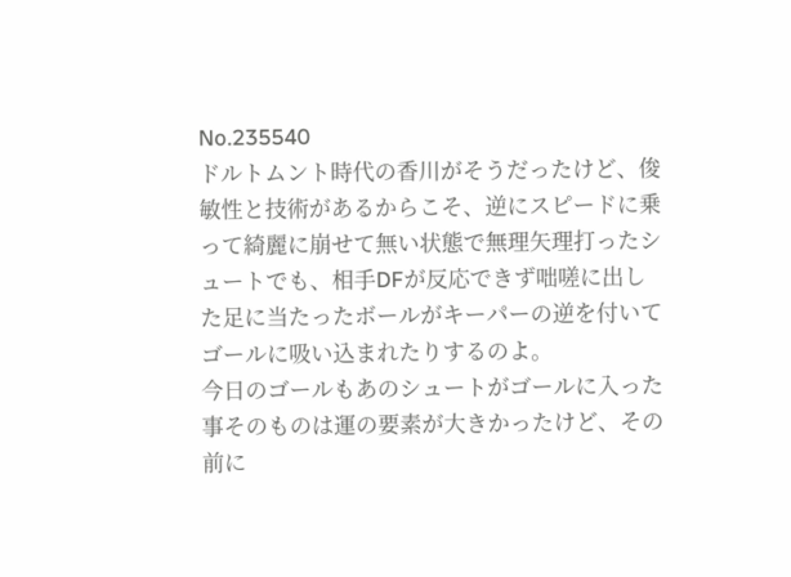No.235540
ドルトムント時代の香川がそうだったけど、俊敏性と技術があるからこそ、逆にスピードに乗って綺麗に崩せて無い状態で無理矢理打ったシュートでも、相手DFが反応できず咄嗟に出した足に当たったボールがキーパーの逆を付いてゴールに吸い込まれたりするのよ。
今日のゴールもあのシュートがゴールに入った事そのものは運の要素が大きかったけど、その前に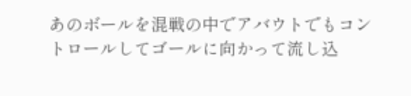あのボールを混戦の中でアバウトでもコントロールしてゴールに向かって流し込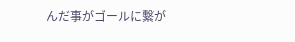んだ事がゴールに繫が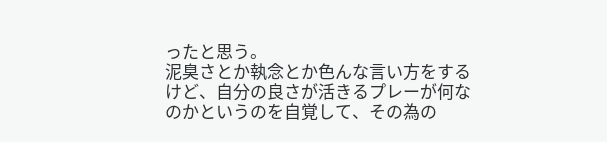ったと思う。
泥臭さとか執念とか色んな言い方をするけど、自分の良さが活きるプレーが何なのかというのを自覚して、その為の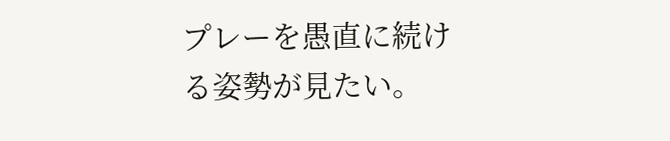プレーを愚直に続ける姿勢が見たい。